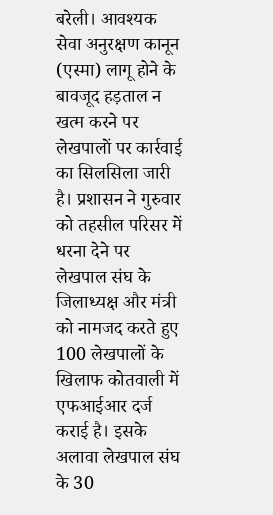बरेली। आवश्यक सेवा अनुरक्षण कानून (एस्मा) लागू होने के बावजूद हड़ताल न खत्म करने पर लेखपालों पर कार्रवाई का सिलसिला जारी है। प्रशासन ने गुरुवार को तहसील परिसर में धरना देने पर लेखपाल संघ के जिलाध्यक्ष और मंत्री को नामजद करते हुए 100 लेखपालों के खिलाफ कोतवाली में एफआईआर दर्ज कराई है। इसके अलावा लेखपाल संघ के 30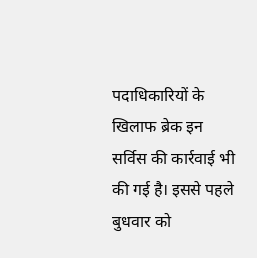पदाधिकारियों के खिलाफ ब्रेक इन सर्विस की कार्रवाई भी की गई है। इससे पहले बुधवार को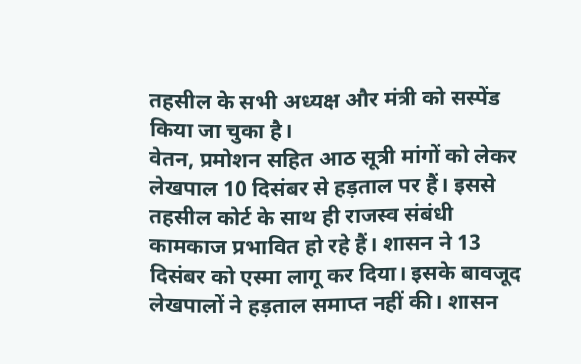तहसील के सभी अध्यक्ष और मंत्री को सस्पेंड किया जा चुका है।
वेतन, प्रमोशन सहित आठ सूत्री मांगों को लेकर लेखपाल 10 दिसंबर से हड़ताल पर हैं। इससे तहसील कोर्ट के साथ ही राजस्व संबंधी कामकाज प्रभावित हो रहे हैं। शासन ने 13 दिसंबर को एस्मा लागू कर दिया। इसके बावजूद लेखपालों ने हड़ताल समाप्त नहीं की। शासन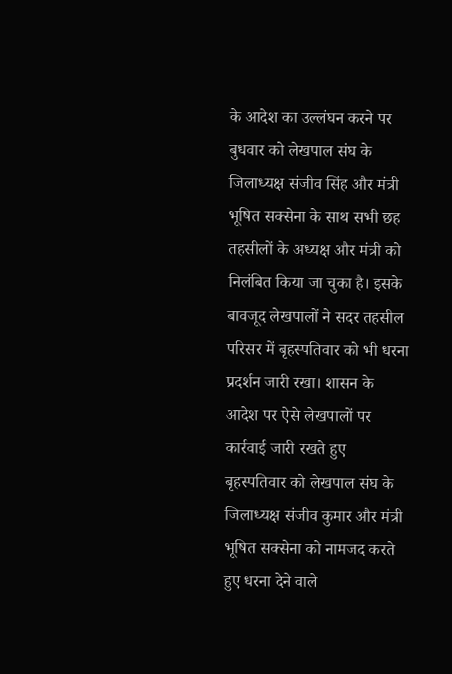के आदेश का उल्लंघन करने पर बुधवार को लेखपाल संघ के जिलाध्यक्ष संजीव सिंह और मंत्री भूषित सक्सेना के साथ सभी छह तहसीलों के अध्यक्ष और मंत्री को निलंबित किया जा चुका है। इसके बावजूद लेखपालों ने सदर तहसील परिसर में बृहस्पतिवार को भी धरना प्रदर्शन जारी रखा। शासन के आदेश पर ऐसे लेखपालों पर कार्रवाई जारी रखते हुए बृहस्पतिवार को लेखपाल संघ के जिलाध्यक्ष संजीव कुमार और मंत्री भूषित सक्सेना को नामजद करते हुए धरना देने वाले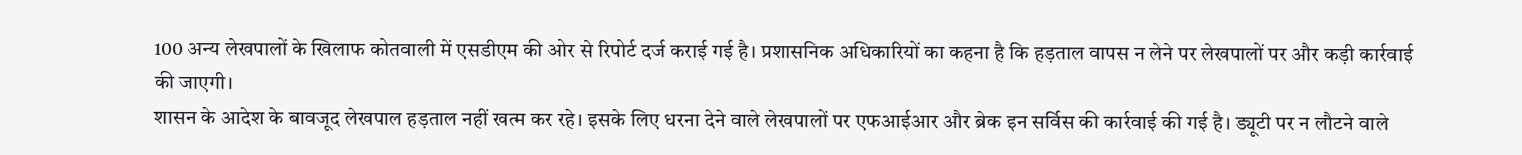100 अन्य लेखपालों के खिलाफ कोतवाली में एसडीएम की ओर से रिपोर्ट दर्ज कराई गई है। प्रशासनिक अधिकारियों का कहना है कि हड़ताल वापस न लेने पर लेखपालों पर और कड़ी कार्रवाई की जाएगी।
शासन के आदेश के बावजूद लेखपाल हड़ताल नहीं खत्म कर रहे। इसके लिए धरना देने वाले लेखपालों पर एफआईआर और ब्रेक इन सर्विस की कार्रवाई की गई है। ड्यूटी पर न लौटने वाले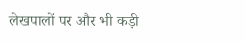लेखपालों पर और भी कड़ी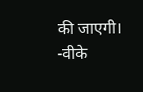की जाएगी। -वीके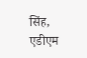सिंह, एडीएम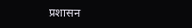प्रशासन